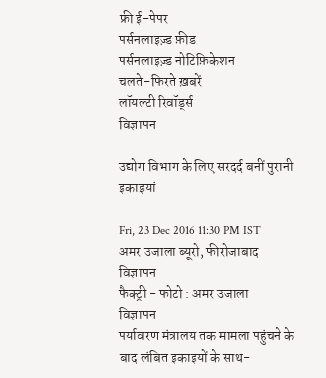फ्री ई-पेपर
पर्सनलाइज़्ड फ़ीड
पर्सनलाइज़्ड नोटिफ़िकेशन
चलते-फिरते ख़बरें
लॉयल्टी रिवॉर्ड्स
विज्ञापन

उद्योग विभाग के लिए सरदर्द बनीं पुरानी इकाइयां

Fri, 23 Dec 2016 11:30 PM IST
अमर उजाला ब्यूरो, फीरोजाबाद
विज्ञापन
फैक्ट्री - फोटो : अमर उजाला
विज्ञापन
पर्यावरण मंत्रालय तक मामला पहुंचने के बाद लंबित इकाइयों के साथ-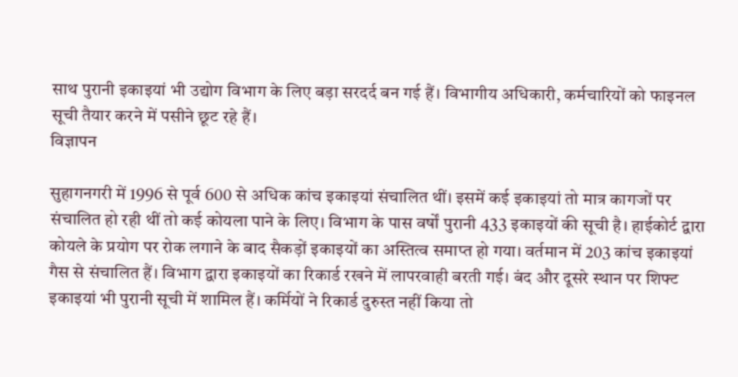साथ पुरानी इकाइयां भी उद्योग विभाग के लिए बड़ा सरदर्द बन गई हैं। विभागीय अधिकारी, कर्मचारियों को फाइनल सूची तैयार करने में पसीने छूट रहे हैं।
विज्ञापन

सुहागनगरी में 1996 से पूर्व 600 से अधिक कांच इकाइयां संचालित थीं। इसमें कई इकाइयां तो मात्र कागजों पर संचालित हो रही थीं तो कई कोयला पाने के लिए। विभाग के पास वर्षों पुरानी 433 इकाइयों की सूची है। हाईकोर्ट द्वारा कोयले के प्रयोग पर रोक लगाने के बाद सैकड़ों इकाइयों का अस्तित्व समाप्त हो गया। वर्तमान में 203 कांच इकाइयां गैस से संचालित हैं। विभाग द्वारा इकाइयों का रिकार्ड रखने में लापरवाही बरती गई। बंद और दूसरे स्थान पर शिफ्ट इकाइयां भी पुरानी सूची में शामिल हैं। कर्मियों ने रिकार्ड दुरुस्त नहीं किया तो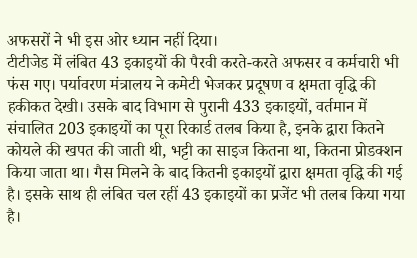अफसरों ने भी इस ओर ध्यान नहीं दिया।
टीटीजेड में लंबित 43 इकाइयों की पैरवी करते-करते अफसर व कर्मचारी भी फंस गए। पर्यावरण मंत्रालय ने कमेटी भेजकर प्रदूषण व क्षमता वृद्धि की हकीकत देखी। उसके बाद विभाग से पुरानी 433 इकाइयों, वर्तमान में संचालित 203 इकाइयों का पूरा रिकार्ड तलब किया है, इनके द्वारा कितने कोयले की खपत की जाती थी, भट्टी का साइज कितना था, कितना प्रोडक्शन किया जाता था। गैस मिलने के बाद कितनी इकाइयों द्वारा क्षमता वृद्धि की गई है। इसके साथ ही लंबित चल रहीं 43 इकाइयों का प्रजेंट भी तलब किया गया है।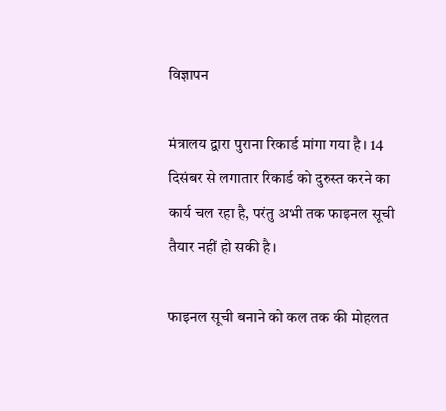विज्ञापन

मंत्रालय द्वारा पुराना रिकार्ड मांगा गया है। 14 दिसंबर से लगातार रिकार्ड को दुरुस्त करने का कार्य चल रहा है, परंतु अभी तक फाइनल सूची तैयार नहीं हो सकी है।

फाइनल सूची बनाने को कल तक की मोहलत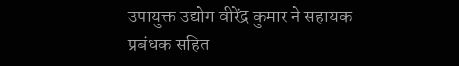उपायुक्त उद्योग वीरेंद्र कुमार ने सहायक प्रबंधक सहित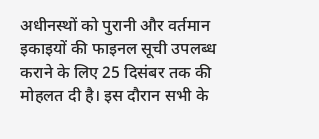अधीनस्थों को पुरानी और वर्तमान इकाइयों की फाइनल सूची उपलब्ध कराने के लिए 25 दिसंबर तक की मोहलत दी है। इस दौरान सभी के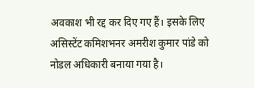अवकाश भी रद्द कर दिए गए हैं। इसके लिए असिस्टेंट कमिशभनर अमरीश कुमार पांडे को नोडल अधिकारी बनाया गया है।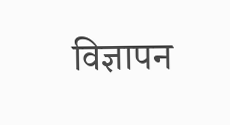विज्ञापन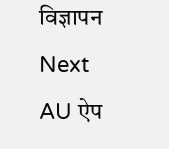विज्ञापन
Next
AU ऐप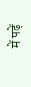में पढ़ें